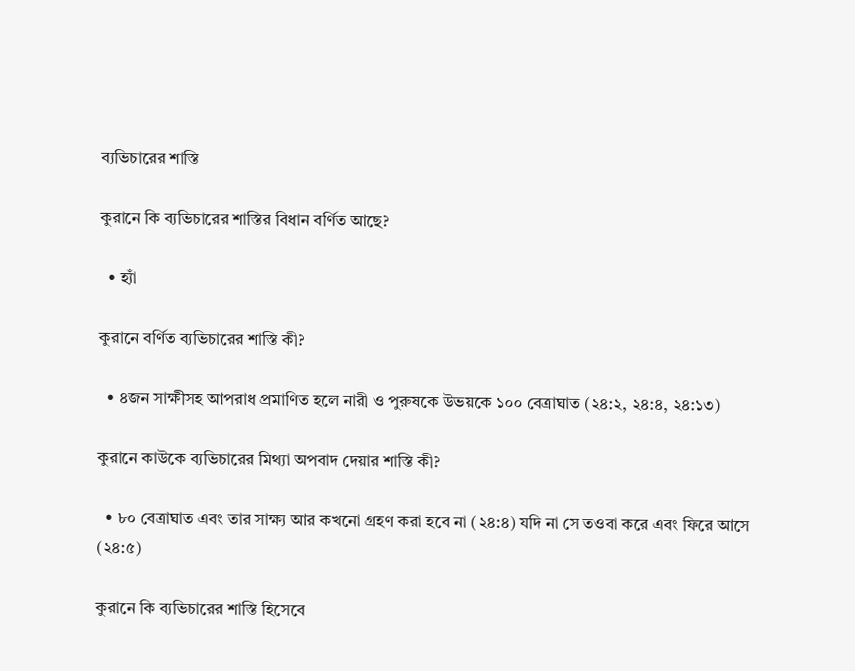ব্যভিচারের শাস্তি

কুরানে কি ব্যভিচারের শাস্তির বিধান বর্ণিত আছে?

  • হ্যাঁ

কুরানে বর্ণিত ব্যভিচারের শাস্তি কী?

  • ৪জন সাক্ষীসহ আপরাধ প্রমাণিত হলে নারী ও পুরুষকে উভয়কে ১০০ বেত্রাঘাত (২৪:২, ২৪:৪, ২৪:১৩)

কুরানে কাউকে ব্যভিচারের মিথ্যা অপবাদ দেয়ার শাস্তি কী?

  • ৮০ বেত্রাঘাত এবং তার সাক্ষ্য আর কখনো গ্রহণ করা হবে না (২৪:৪) যদি না সে তওবা করে এবং ফিরে আসে (২৪:৫)

কুরানে কি ব্যভিচারের শাস্তি হিসেবে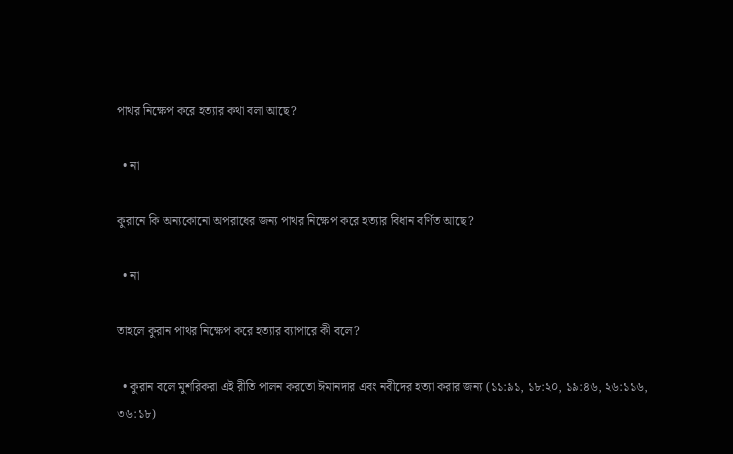পাথর নিক্ষেপ করে হত্যার কথা বলা আছে?

  • না

কুরানে কি অন্যকোনো অপরাধের জন্য পাথর নিক্ষেপ করে হত্যার বিধান বর্ণিত আছে?

  • না

তাহলে কুরান পাথর নিক্ষেপ করে হত্যার ব্যাপারে কী বলে?

  • কুরান বলে মুশরিকরা এই রীতি পালন করতো ঈমানদার এবং নবীদের হত্যা করার জন্য (১১:৯১, ১৮:২০, ১৯:৪৬, ২৬:১১৬, ৩৬:১৮)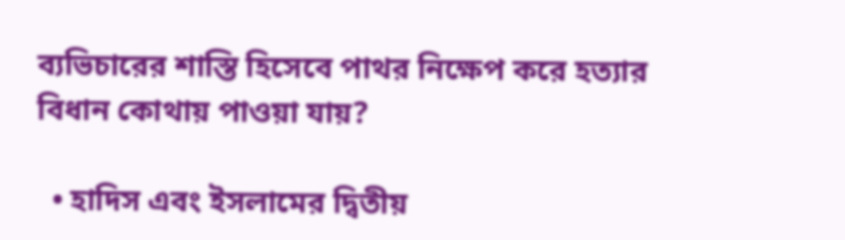ব্যভিচারের শাস্তি হিসেবে পাথর নিক্ষেপ করে হত্যার বিধান কোথায় পাওয়া যায়?

  • হাদিস এবং ইসলামের দ্বিতীয়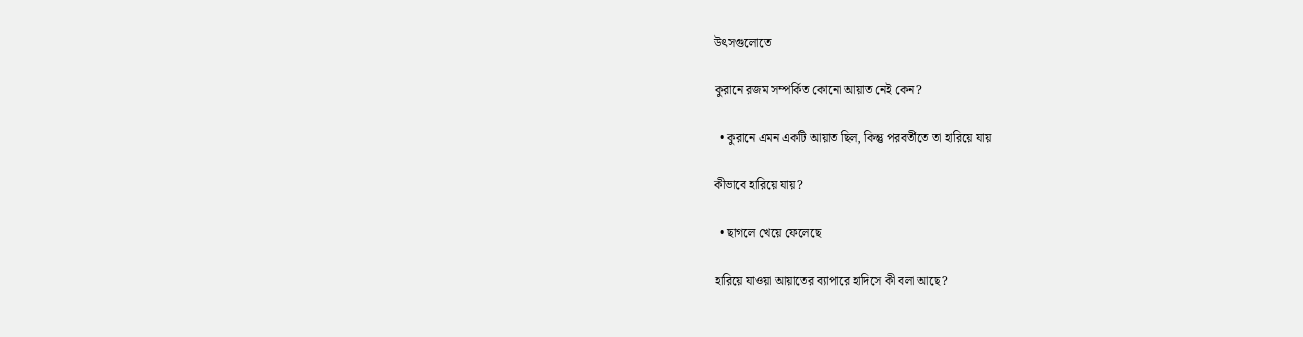উৎসগুলোতে

কুরানে রজম সম্পর্কিত কোনো আয়াত নেই কেন?

  • কুরানে এমন একটি আয়াত ছিল, কিন্তু পরবর্তীতে তা হারিয়ে যায়

কীভাবে হারিয়ে যায়?

  • ছাগলে খেয়ে ফেলেছে

হারিয়ে যাওয়া আয়াতের ব্যাপারে হাদিসে কী বলা আছে?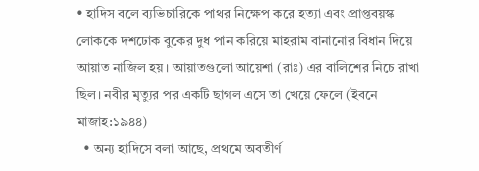• হাদিস বলে ব্যভিচারিকে পাথর নিক্ষেপ করে হত্যা এবং প্রাপ্তবয়স্ক লোককে দশঢোক বুকের দুধ পান করিয়ে মাহরাম বানানোর বিধান দিয়ে আয়াত নাজিল হয়। আয়াতগুলো আয়েশা (রাঃ) এর বালিশের নিচে রাখা ছিল। নবীর মৃত্যুর পর একটি ছাগল এসে তা খেয়ে ফেলে (ইবনে মাজাহ:১৯৪৪)
  • অন্য হাদিসে বলা আছে, প্রথমে অবতীর্ণ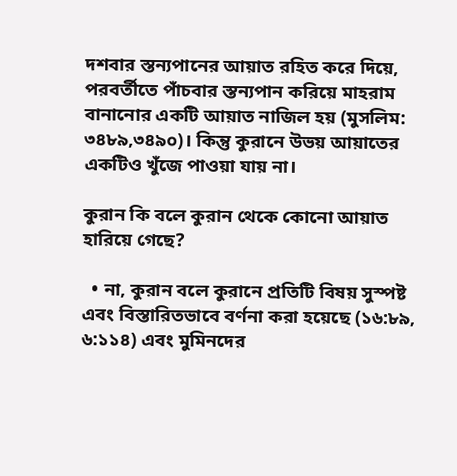দশবার স্তন্যপানের আয়াত রহিত করে দিয়ে, পরবর্তীতে পাঁচবার স্তন্যপান করিয়ে মাহরাম বানানোর একটি আয়াত নাজিল হয় (মুসলিম: ৩৪৮৯,৩৪৯০)। কিন্তু কুরানে উভয় আয়াতের একটিও খুঁজে পাওয়া যায় না।

কুরান কি বলে কুরান থেকে কোনো আয়াত হারিয়ে গেছে?

  • না, কুরান বলে কুরানে প্রতিটি বিষয় সুস্পষ্ট এবং বিস্তারিতভাবে বর্ণনা করা হয়েছে (১৬:৮৯, ৬:১১৪) এবং মুমিনদের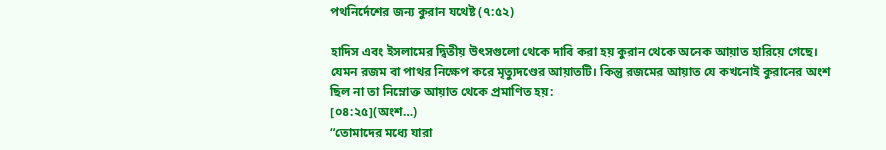পথনির্দেশের জন্য কুরান যথেষ্ট (৭:৫২)

হাদিস এবং ইসলামের দ্বিতীয় উৎসগুলো থেকে দাবি করা হয় কুরান থেকে অনেক আয়াত হারিয়ে গেছে। যেমন রজম বা পাথর নিক্ষেপ করে মৃত্যুদণ্ডের আয়াতটি। কিন্তু রজমের আয়াত যে কখনোই কুরানের অংশ ছিল না তা নিম্নোক্ত আয়াত থেকে প্রমাণিত হয়:
[০৪:২৫](অংশ…)
“তোমাদের মধ্যে যারা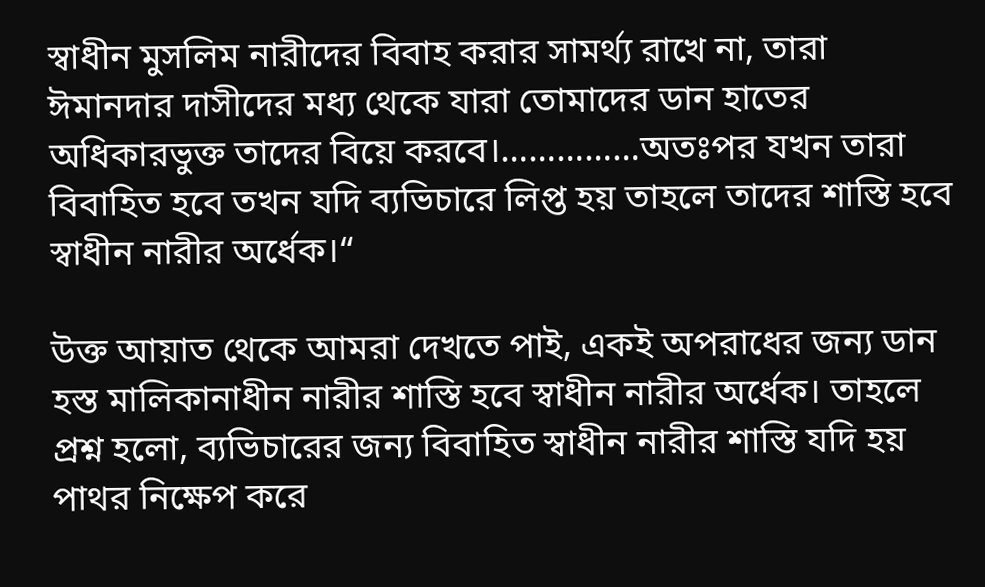স্বাধীন মুসলিম নারীদের বিবাহ করার সামর্থ্য রাখে না, তারা ঈমানদার দাসীদের মধ্য থেকে যারা তোমাদের ডান হাতের অধিকারভুক্ত তাদের বিয়ে করবে।……………অতঃপর যখন তারা বিবাহিত হবে তখন যদি ব্যভিচারে লিপ্ত হয় তাহলে তাদের শাস্তি হবে স্বাধীন নারীর অর্ধেক।“

উক্ত আয়াত থেকে আমরা দেখতে পাই, একই অপরাধের জন্য ডান হস্ত মালিকানাধীন নারীর শাস্তি হবে স্বাধীন নারীর অর্ধেক। তাহলে প্রশ্ন হলো, ব্যভিচারের জন্য বিবাহিত স্বাধীন নারীর শাস্তি যদি হয় পাথর নিক্ষেপ করে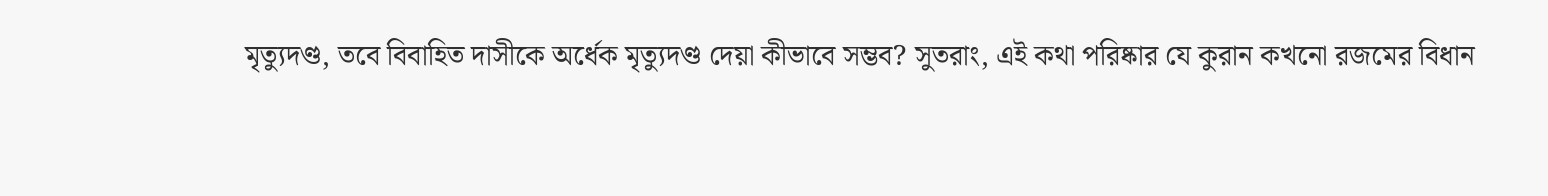মৃত্যুদণ্ড, তবে বিবাহিত দাসীকে অর্ধেক মৃত্যুদণ্ড দেয়া কীভাবে সম্ভব? সুতরাং, এই কথা পরিষ্কার যে কুরান কখনো রজমের বিধান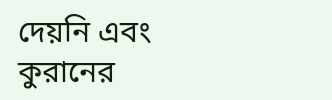দেয়নি এবং কুরানের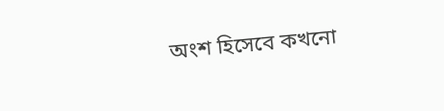অংশ হিসেবে কখনো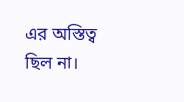এর অস্তিত্ব ছিল না।